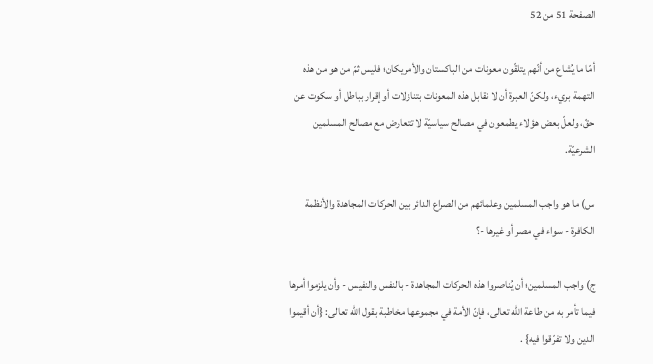الصفحة 51 من 52

أمّا ما يُشاع من أنّهم يتلقّون معونات من الباكستان والأمريكان؛ فليس ثمّ من هو من هذه التهمة بريء، ولكنّ العبرة أن لا نقابل هذه المعونات بتنازلات أو إقرار بباطل أو سكوت عن حقّ، ولعلّ بعض هؤلاء يطمعون في مصالح سياسيّة لا تتعارض مع مصالح المسلمين الشرعيّة.

س) ما هو واجب المسلمين وعلمائهم من الصراع الدائر بين الحركات المجاهدة والأنظمة الكافرة - سواء في مصر أو غيرها -؟

ج) واجب المسلمين؛ أن يُناصروا هذه الحركات المجاهدة - بالنفس والنفيس - وأن يلزموا أمرها فيما تأمر به من طاعة الله تعالى، فإنّ الأمة في مجموعها مخاطبة بقول الله تعالى: {أن أقيموا الدين ولا تفرّقوا فيه} .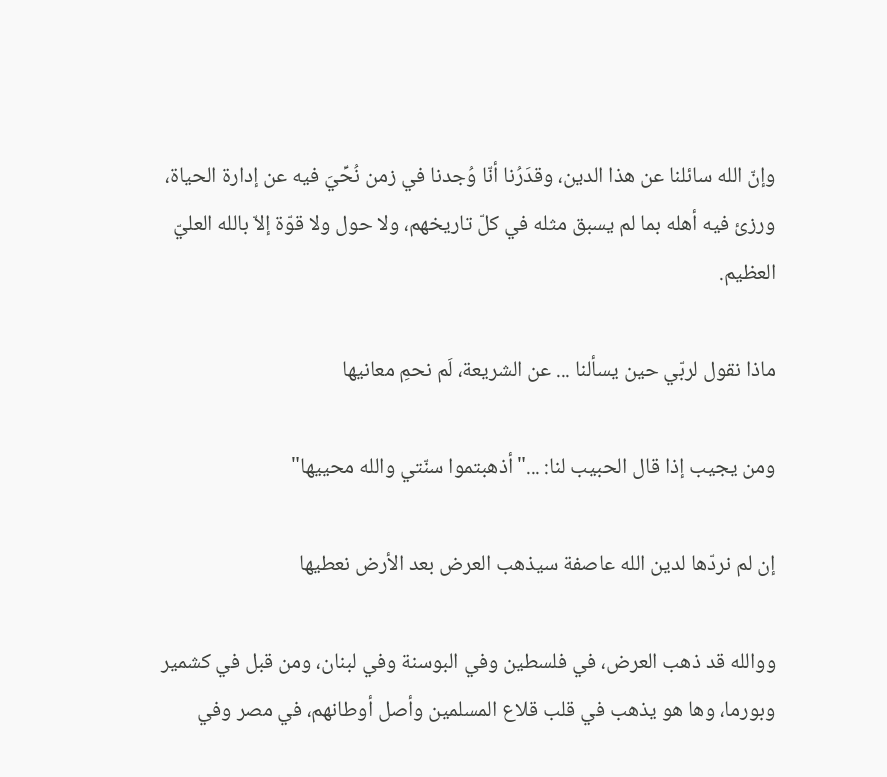وإنّ الله سائلنا عن هذا الدين، وقدَرُنا أنّا وُجدنا في زمن نُحِّيَ فيه عن إدارة الحياة، ورزئ فيه أهله بما لم يسبق مثله في كلّ تاريخهم، ولا حول ولا قوّة إلاّ بالله العليّ العظيم.

ماذا نقول لربّي حين يسألنا ... عن الشريعة، لَم نحمِ معانيها

ومن يجيب إذا قال الحبيب لنا: ..."أذهبتموا سنّتي والله محييها"

إن لم نردّها لدين الله عاصفة سيذهب العرض بعد الأرض نعطيها

ووالله قد ذهب العرض، في فلسطين وفي البوسنة وفي لبنان، ومن قبل في كشمير وبورما، وها هو يذهب في قلب قلاع المسلمين وأصل أوطانهم، في مصر وفي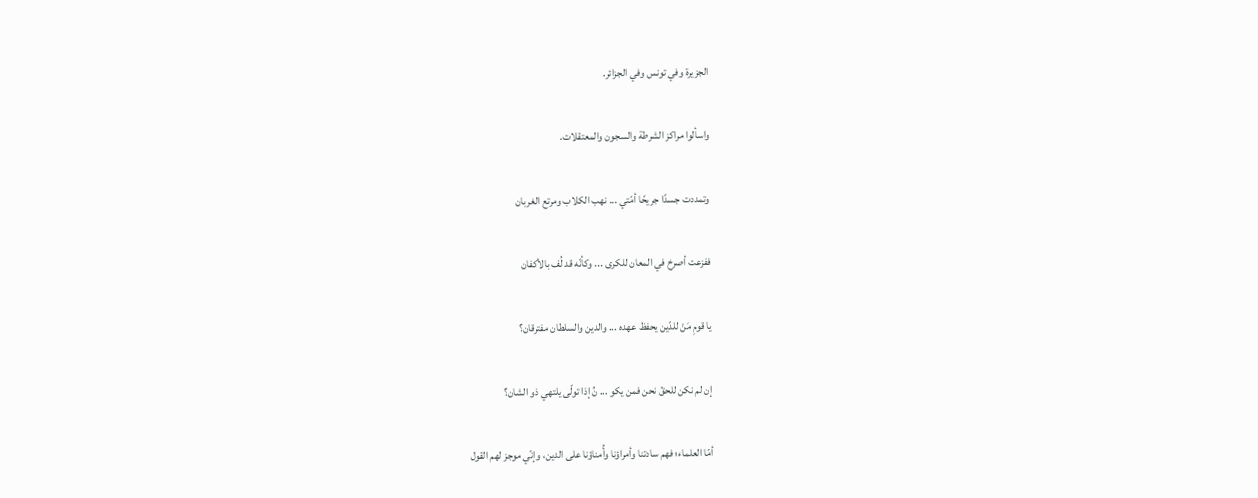الجزيرة وفي تونس وفي الجزائر.

واسألوا مراكز الشرطة والسجون والمعتقلات.

وتمددت جسدًا جريحًا أمّتي ... نهب الكلاب ومرتع الغربان

ففزعت أصرخ في المعان للكرى ... وكأنّه قد لُف بالأكفان

يا قومِ مَنْ للدّين يحفظ عهده ... والدين والسلطان مفترقان؟

إن لم نكن للحقّ نحن فمن يكو ... نُ إذا تولّى يلتهي ذو الشان؟

أمّا العلماء؛ فهم سادتنا وأمراؤنا وأُمناؤنا على الدين، وإنّي موجز لهم القول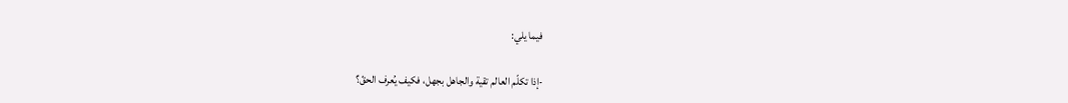فيما يلي:

-إذا تكلّم العالم تقية والجاهل بجهل، فكيف يُعرف الحقّ؟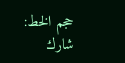حجم الخط:
شارك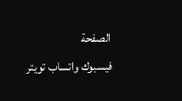الصفحة
فيسبوك واتساب تويتر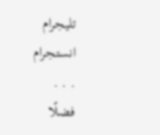تليجرام انستجرام
. . .
فضلًا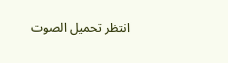انتظر تحميل الصوت